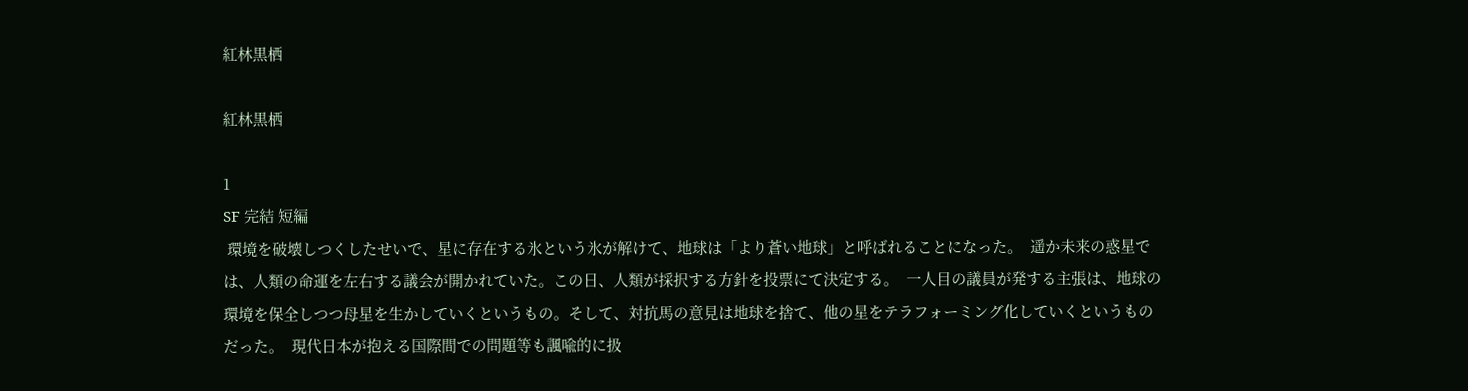紅林黒栖

紅林黒栖

1
SF 完結 短編
 環境を破壊しつくしたせいで、星に存在する氷という氷が解けて、地球は「より蒼い地球」と呼ばれることになった。  遥か未来の惑星では、人類の命運を左右する議会が開かれていた。この日、人類が採択する方針を投票にて決定する。  一人目の議員が発する主張は、地球の環境を保全しつつ母星を生かしていくというもの。そして、対抗馬の意見は地球を捨て、他の星をテラフォーミング化していくというものだった。  現代日本が抱える国際間での問題等も諷喩的に扱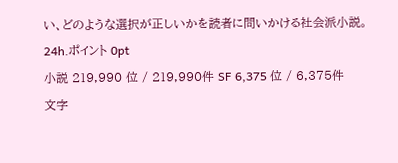い、どのような選択が正しいかを読者に問いかける社会派小説。
24h.ポイント 0pt
小説 219,990 位 / 219,990件 SF 6,375 位 / 6,375件
文字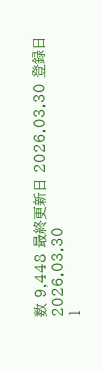数 9,448 最終更新日 2026.03.30 登録日 2026.03.30
1